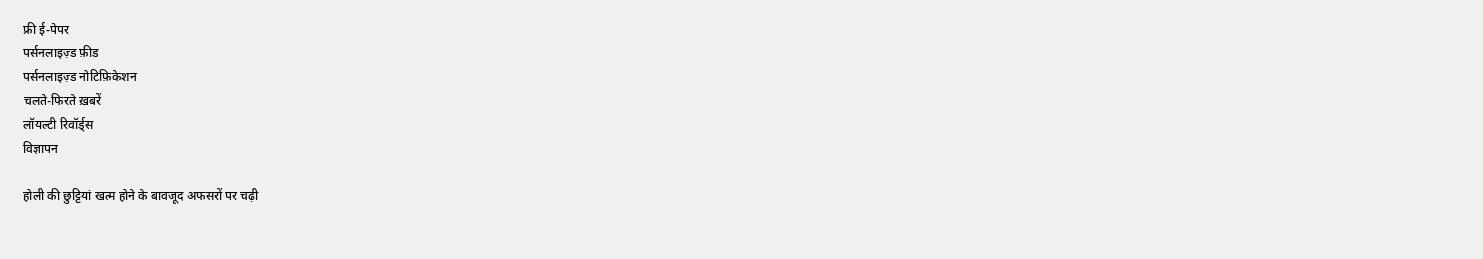फ्री ई-पेपर
पर्सनलाइज़्ड फ़ीड
पर्सनलाइज़्ड नोटिफ़िकेशन
चलते-फिरते ख़बरें
लॉयल्टी रिवॉर्ड्स
विज्ञापन

होली की छुट्टियां खत्म होने के बावजूद अफसरों पर चढ़ी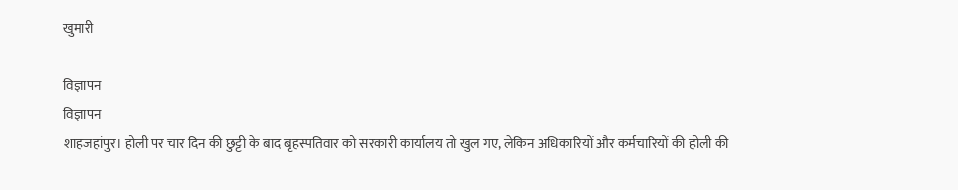खुमारी

विज्ञापन
विज्ञापन
शाहजहांपुर। होली पर चार दिन की छुट्टी के बाद बृहस्पतिवार को सरकारी कार्यालय तो खुल गए, लेकिन अधिकारियों और कर्मचारियों की होली की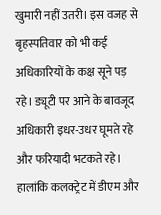खुमारी नहीं उतरी। इस वजह से बृहस्पतिवार को भी कई अधिकारियों के कक्ष सूने पड़ रहे। ड्यूटी पर आने के बावजूद अधिकारी इधर-उधर घूमते रहे और फरियादी भटकते रहे। हालांकि कलक्ट्रेट में डीएम और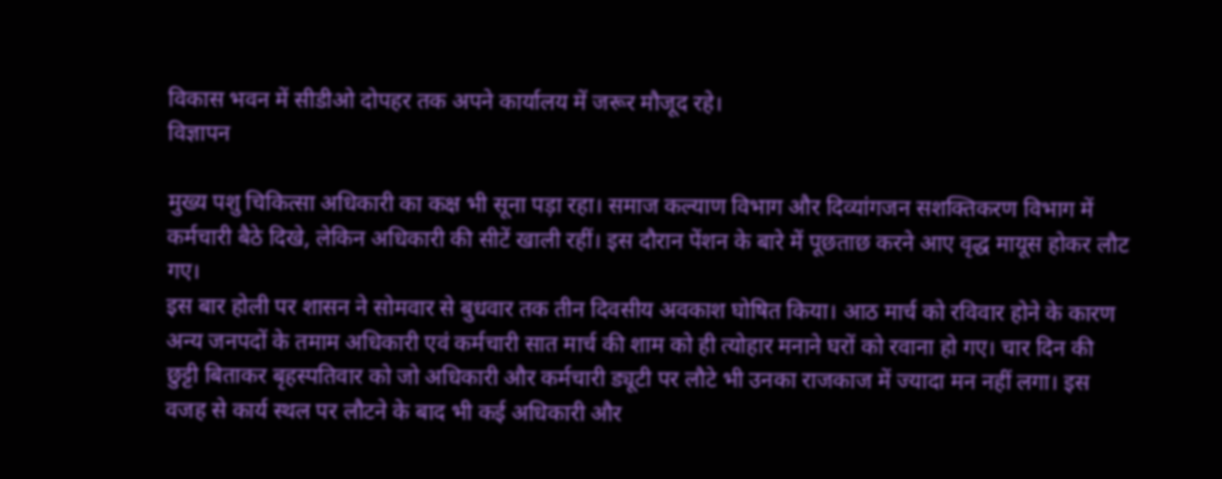विकास भवन में सीडीओ दोपहर तक अपने कार्यालय में जरूर मौजूद रहे।
विज्ञापन

मुख्य पशु चिकित्सा अधिकारी का कक्ष भी सूना पड़ा रहा। समाज कल्याण विभाग और दिव्यांगजन सशक्तिकरण विभाग में कर्मचारी बैठे दिखे, लेकिन अधिकारी की सीटें खाली रहीं। इस दौरान पेंशन के बारे में पूछताछ करने आए वृद्ध मायूस होकर लौट गए।
इस बार होली पर शासन ने सोमवार से बुधवार तक तीन दिवसीय अवकाश घोषित किया। आठ मार्च को रविवार होने के कारण अन्य जनपदों के तमाम अधिकारी एवं कर्मचारी सात मार्च की शाम को ही त्योहार मनाने घरों को रवाना हो गए। चार दिन की छुट्टी बिताकर बृहस्पतिवार को जो अधिकारी और कर्मचारी ड्यूटी पर लौटे भी उनका राजकाज में ज्यादा मन नहीं लगा। इस वजह से कार्य स्थल पर लौटने के बाद भी कई अधिकारी और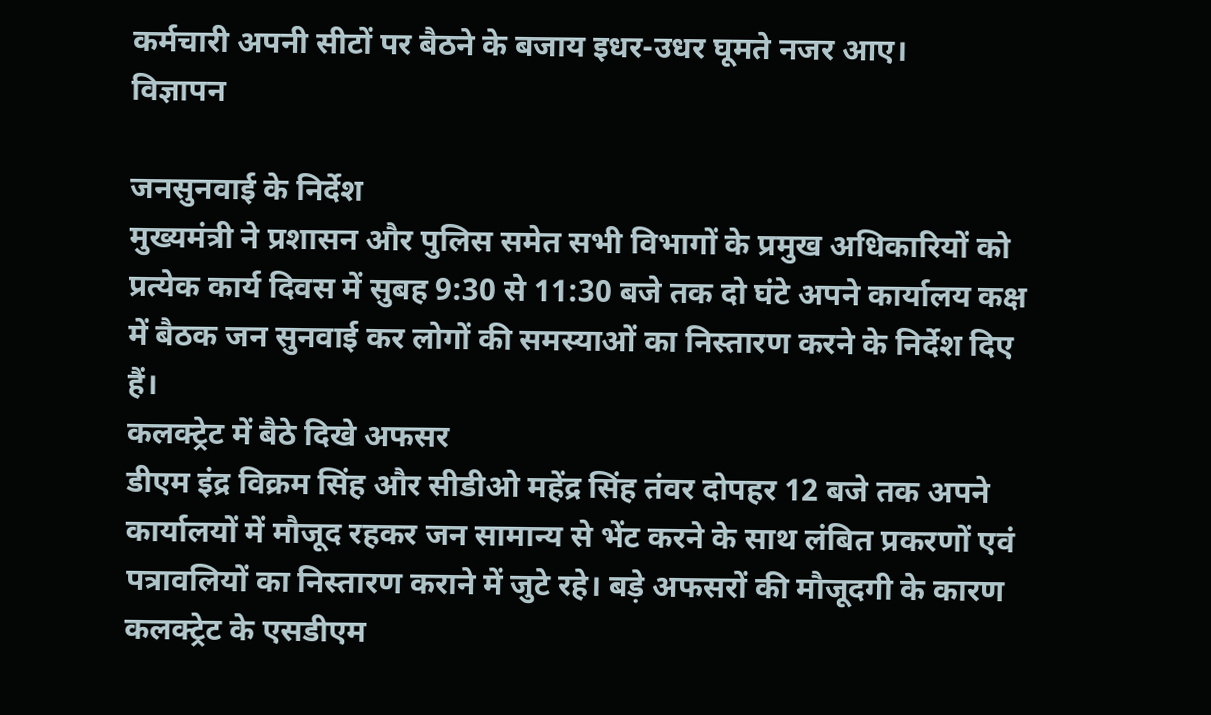कर्मचारी अपनी सीटों पर बैठने के बजाय इधर-उधर घूमते नजर आए।
विज्ञापन

जनसुनवाई के निर्देश
मुख्यमंत्री ने प्रशासन और पुलिस समेत सभी विभागों के प्रमुख अधिकारियों को प्रत्येक कार्य दिवस में सुबह 9:30 से 11:30 बजे तक दो घंटे अपने कार्यालय कक्ष में बैठक जन सुनवाई कर लोगों की समस्याओं का निस्तारण करने के निर्देश दिए हैं।
कलक्ट्रेट में बैठे दिखे अफसर
डीएम इंद्र विक्रम सिंह और सीडीओ महेंद्र सिंह तंवर दोपहर 12 बजे तक अपने कार्यालयों में मौजूद रहकर जन सामान्य से भेंट करने के साथ लंबित प्रकरणों एवं पत्रावलियों का निस्तारण कराने में जुटे रहे। बड़े अफसरों की मौजूदगी के कारण कलक्ट्रेट के एसडीएम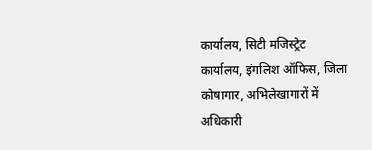कार्यालय, सिटी मजिस्ट्रेट कार्यालय, इंगलिश ऑफिस, जिला कोषागार, अभिलेखागारों में अधिकारी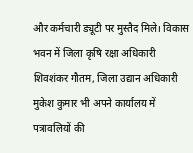और कर्मचारी ड्यूटी पर मुस्तैद मिले। विकास भवन में जिला कृषि रक्षा अधिकारी शिवशंकर गौतम, जिला उद्यान अधिकारी मुकेश कुमार भी अपने कार्यालय में पत्रावलियों की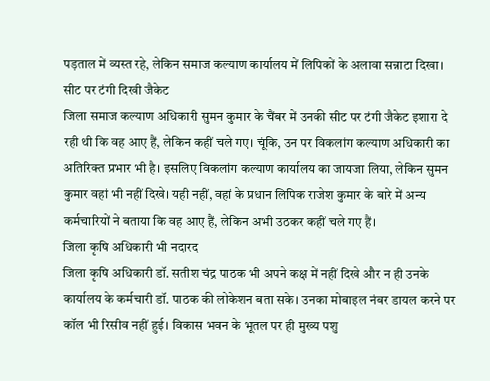पड़ताल में व्यस्त रहे, लेकिन समाज कल्याण कार्यालय में लिपिकों के अलावा सन्नाटा दिखा।
सीट पर टंगी दिखी जैकेट
जिला समाज कल्याण अधिकारी सुमन कुमार के चैंबर में उनकी सीट पर टंगी जैकेट इशारा दे रही थी कि वह आए हैं, लेकिन कहीं चले गए। चूंकि, उन पर विकलांग कल्याण अधिकारी का अतिरिक्त प्रभार भी है। इसलिए विकलांग कल्याण कार्यालय का जायजा लिया, लेकिन सुमन कुमार वहां भी नहीं दिखे। यही नहीं, वहां के प्रधान लिपिक राजेश कुमार के बारे में अन्य कर्मचारियों ने बताया कि वह आए हैं, लेकिन अभी उठकर कहीं चले गए हैं।
जिला कृषि अधिकारी भी नदारद
जिला कृषि अधिकारी डॉ. सतीश चंद्र पाठक भी अपने कक्ष में नहीं दिखे और न ही उनके कार्यालय के कर्मचारी डॉ. पाठक की लोकेशन बता सके। उनका मोबाइल नंबर डायल करने पर कॉल भी रिसीव नहीं हुई। विकास भवन के भूतल पर ही मुख्य पशु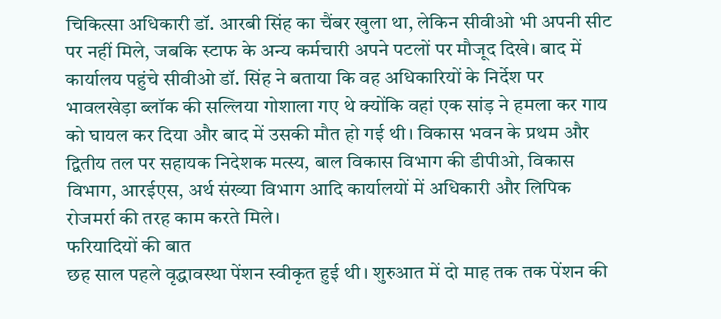चिकित्सा अधिकारी डॉ. आरबी सिंह का चैंबर खुला था, लेकिन सीवीओ भी अपनी सीट पर नहीं मिले, जबकि स्टाफ के अन्य कर्मचारी अपने पटलों पर मौजूद दिखे। बाद में कार्यालय पहुंचे सीवीओ डॉ. सिंह ने बताया कि वह अधिकारियों के निर्देश पर भावलखेड़ा ब्लॉक की सल्लिया गोशाला गए थे क्योंकि वहां एक सांड़ ने हमला कर गाय को घायल कर दिया और बाद में उसकी मौत हो गई थी। विकास भवन के प्रथम और द्वितीय तल पर सहायक निदेशक मत्स्य, बाल विकास विभाग की डीपीओ, विकास विभाग, आरईएस, अर्थ संख्या विभाग आदि कार्यालयों में अधिकारी और लिपिक रोजमर्रा की तरह काम करते मिले।
फरियादियों की बात
छह साल पहले वृद्धावस्था पेंशन स्वीकृत हुई थी। शुरुआत में दो माह तक तक पेंशन की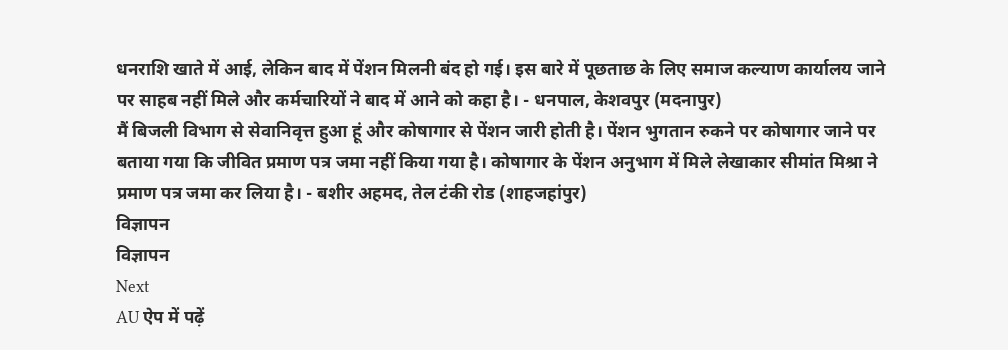धनराशि खाते में आई, लेकिन बाद में पेंशन मिलनी बंद हो गई। इस बारे में पूछताछ के लिए समाज कल्याण कार्यालय जाने पर साहब नहीं मिले और कर्मचारियों ने बाद में आने को कहा है। - धनपाल, केशवपुर (मदनापुर)
मैं बिजली विभाग से सेवानिवृत्त हुआ हूं और कोषागार से पेंशन जारी होती है। पेंशन भुगतान रुकने पर कोषागार जाने पर बताया गया कि जीवित प्रमाण पत्र जमा नहीं किया गया है। कोषागार के पेंशन अनुभाग में मिले लेखाकार सीमांत मिश्रा ने प्रमाण पत्र जमा कर लिया है। - बशीर अहमद, तेल टंकी रोड (शाहजहांपुर)
विज्ञापन
विज्ञापन
Next
AU ऐप में पढ़ें